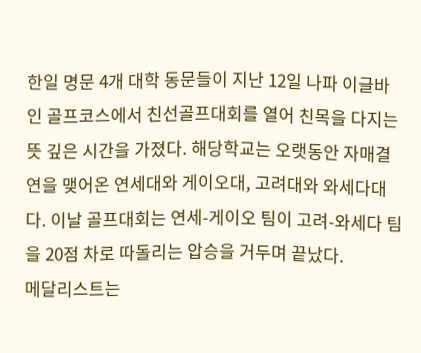한일 명문 4개 대학 동문들이 지난 12일 나파 이글바인 골프코스에서 친선골프대회를 열어 친목을 다지는 뜻 깊은 시간을 가졌다. 해당학교는 오랫동안 자매결연을 맺어온 연세대와 게이오대, 고려대와 와세다대다. 이날 골프대회는 연세-게이오 팀이 고려-와세다 팀을 20점 차로 따돌리는 압승을 거두며 끝났다.
메달리스트는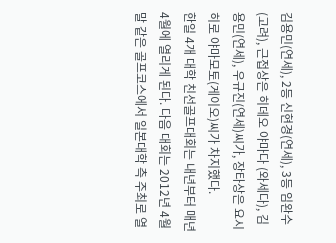김용민(연세), 2등 신현경(연세), 3등 임완수 (고려), 근접상은 히데오 야마다 (와세다), 김용민(연세), 우규진(연세)씨가, 장타상은 요시히로 야마모토(게이오)씨가 차지했다.
한일 4개 대학 친선골프대회는 내년부터 매년 4월에 열리게 된다. 다음 대회는 2012년 4월 말 같은 골프코스에서 일본대학 측 주최로 열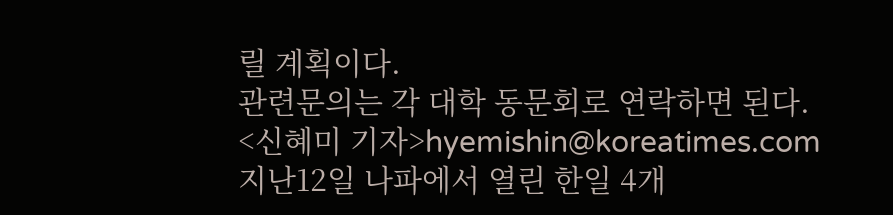릴 계획이다.
관련문의는 각 대학 동문회로 연락하면 된다.
<신혜미 기자>hyemishin@koreatimes.com
지난12일 나파에서 열린 한일 4개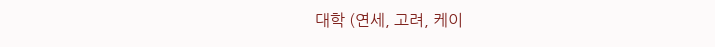대학 (연세, 고려, 케이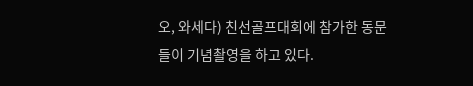오, 와세다) 친선골프대회에 참가한 동문들이 기념촬영을 하고 있다.